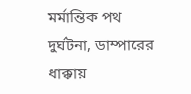মর্মান্তিক পথ দুর্ঘটনা, ডাম্পারের ধাক্কায়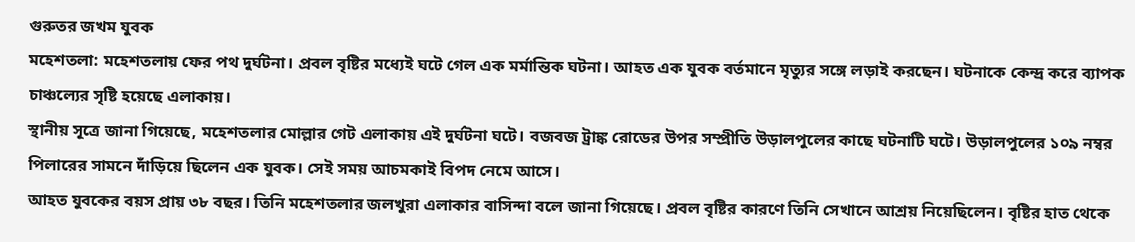গুরুতর জখম যুবক
মহেশতলা: মহেশতলায় ফের পথ দুর্ঘটনা। প্রবল বৃষ্টির মধ্যেই ঘটে গেল এক মর্মান্তিক ঘটনা। আহত এক যুবক বর্তমানে মৃত্যুর সঙ্গে লড়াই করছেন। ঘটনাকে কেন্দ্র করে ব্যাপক চাঞ্চল্যের সৃষ্টি হয়েছে এলাকায়।
স্থানীয় সূত্রে জানা গিয়েছে, মহেশতলার মোল্লার গেট এলাকায় এই দুর্ঘটনা ঘটে। বজবজ ট্রাঙ্ক রোডের উপর সম্প্রীতি উড়ালপুলের কাছে ঘটনাটি ঘটে। উড়ালপুলের ১০৯ নম্বর পিলারের সামনে দাঁড়িয়ে ছিলেন এক যুবক। সেই সময় আচমকাই বিপদ নেমে আসে।
আহত যুবকের বয়স প্রায় ৩৮ বছর। তিনি মহেশতলার জলখুরা এলাকার বাসিন্দা বলে জানা গিয়েছে। প্রবল বৃষ্টির কারণে তিনি সেখানে আশ্রয় নিয়েছিলেন। বৃষ্টির হাত থেকে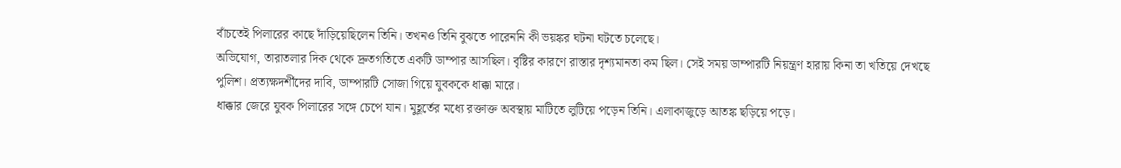বাঁচতেই পিলারের কাছে দাঁড়িয়েছিলেন তিনি। তখনও তিনি বুঝতে পারেননি কী ভয়ঙ্কর ঘটনা ঘটতে চলেছে।
অভিযোগ, তারাতলার দিক থেকে দ্রুতগতিতে একটি ডাম্পার আসছিল। বৃষ্টির কারণে রাস্তার দৃশ্যমানতা কম ছিল। সেই সময় ডাম্পারটি নিয়ন্ত্রণ হারায় কিনা তা খতিয়ে দেখছে পুলিশ। প্রত্যক্ষদর্শীদের দাবি, ডাম্পারটি সোজা গিয়ে যুবককে ধাক্কা মারে।
ধাক্কার জেরে যুবক পিলারের সঙ্গে চেপে যান। মুহূর্তের মধ্যে রক্তাক্ত অবস্থায় মাটিতে লুটিয়ে পড়েন তিনি। এলাকাজুড়ে আতঙ্ক ছড়িয়ে পড়ে।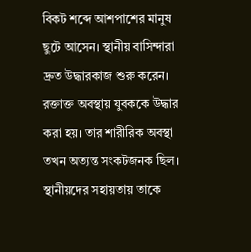বিকট শব্দে আশপাশের মানুষ ছুটে আসেন। স্থানীয় বাসিন্দারা দ্রুত উদ্ধারকাজ শুরু করেন।
রক্তাক্ত অবস্থায় যুবককে উদ্ধার করা হয়। তার শারীরিক অবস্থা তখন অত্যন্ত সংকটজনক ছিল। স্থানীয়দের সহায়তায় তাকে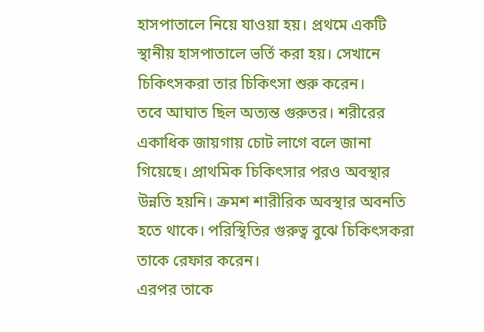হাসপাতালে নিয়ে যাওয়া হয়। প্রথমে একটি স্থানীয় হাসপাতালে ভর্তি করা হয়। সেখানে চিকিৎসকরা তার চিকিৎসা শুরু করেন।
তবে আঘাত ছিল অত্যন্ত গুরুতর। শরীরের একাধিক জায়গায় চোট লাগে বলে জানা গিয়েছে। প্রাথমিক চিকিৎসার পরও অবস্থার উন্নতি হয়নি। ক্রমশ শারীরিক অবস্থার অবনতি হতে থাকে। পরিস্থিতির গুরুত্ব বুঝে চিকিৎসকরা তাকে রেফার করেন।
এরপর তাকে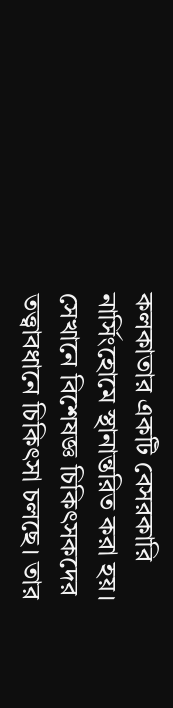কলকাতার একটি বেসরকারি নার্সিংহোমে স্থানান্তরিত করা হয়। সেখানে বিশেষজ্ঞ চিকিৎসকদের তত্ত্বাবধানে চিকিৎসা চলছে। তার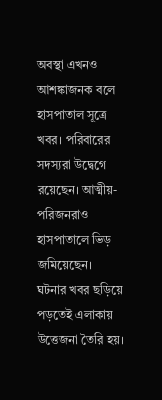অবস্থা এখনও আশঙ্কাজনক বলে হাসপাতাল সূত্রে খবর। পরিবারের সদস্যরা উদ্বেগে রয়েছেন। আত্মীয়-পরিজনরাও হাসপাতালে ভিড় জমিয়েছেন।
ঘটনার খবর ছড়িয়ে পড়তেই এলাকায় উত্তেজনা তৈরি হয়।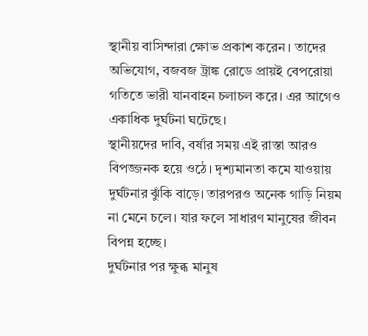স্থানীয় বাসিন্দারা ক্ষোভ প্রকাশ করেন। তাদের অভিযোগ, বজবজ ট্রাঙ্ক রোডে প্রায়ই বেপরোয়া গতিতে ভারী যানবাহন চলাচল করে। এর আগেও একাধিক দুর্ঘটনা ঘটেছে।
স্থানীয়দের দাবি, বর্ষার সময় এই রাস্তা আরও বিপজ্জনক হয়ে ওঠে। দৃশ্যমানতা কমে যাওয়ায় দুর্ঘটনার ঝুঁকি বাড়ে। তারপরও অনেক গাড়ি নিয়ম না মেনে চলে। যার ফলে সাধারণ মানুষের জীবন বিপন্ন হচ্ছে।
দুর্ঘটনার পর ক্ষুব্ধ মানুষ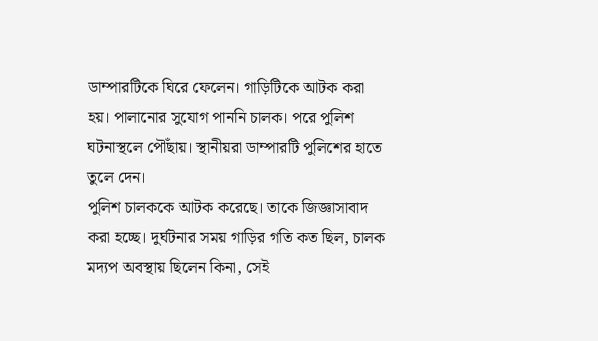ডাম্পারটিকে ঘিরে ফেলেন। গাড়িটিকে আটক করা হয়। পালানোর সুযোগ পাননি চালক। পরে পুলিশ ঘটনাস্থলে পৌঁছায়। স্থানীয়রা ডাম্পারটি পুলিশের হাতে তুলে দেন।
পুলিশ চালককে আটক করেছে। তাকে জিজ্ঞাসাবাদ করা হচ্ছে। দুর্ঘটনার সময় গাড়ির গতি কত ছিল, চালক মদ্যপ অবস্থায় ছিলেন কিনা, সেই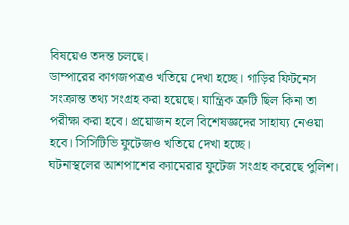বিষয়েও তদন্ত চলছে।
ডাম্পারের কাগজপত্রও খতিয়ে দেখা হচ্ছে। গাড়ির ফিটনেস সংক্রান্ত তথ্য সংগ্রহ করা হয়েছে। যান্ত্রিক ত্রুটি ছিল কিনা তা পরীক্ষা করা হবে। প্রয়োজন হলে বিশেষজ্ঞদের সাহায্য নেওয়া হবে। সিসিটিভি ফুটেজও খতিয়ে দেখা হচ্ছে।
ঘটনাস্থলের আশপাশের ক্যামেরার ফুটেজ সংগ্রহ করেছে পুলিশ।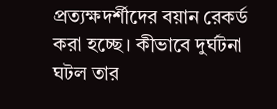প্রত্যক্ষদর্শীদের বয়ান রেকর্ড করা হচ্ছে। কীভাবে দুর্ঘটনা ঘটল তার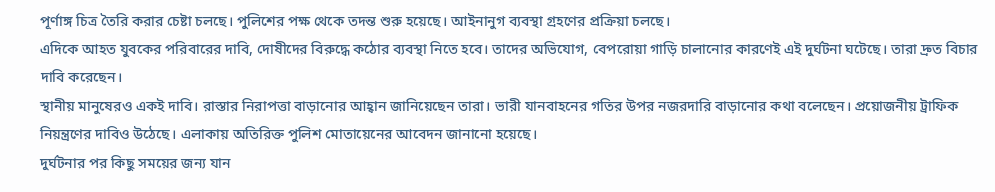পূর্ণাঙ্গ চিত্র তৈরি করার চেষ্টা চলছে। পুলিশের পক্ষ থেকে তদন্ত শুরু হয়েছে। আইনানুগ ব্যবস্থা গ্রহণের প্রক্রিয়া চলছে।
এদিকে আহত যুবকের পরিবারের দাবি, দোষীদের বিরুদ্ধে কঠোর ব্যবস্থা নিতে হবে। তাদের অভিযোগ, বেপরোয়া গাড়ি চালানোর কারণেই এই দুর্ঘটনা ঘটেছে। তারা দ্রুত বিচার দাবি করেছেন।
স্থানীয় মানুষেরও একই দাবি। রাস্তার নিরাপত্তা বাড়ানোর আহ্বান জানিয়েছেন তারা। ভারী যানবাহনের গতির উপর নজরদারি বাড়ানোর কথা বলেছেন। প্রয়োজনীয় ট্রাফিক নিয়ন্ত্রণের দাবিও উঠেছে। এলাকায় অতিরিক্ত পুলিশ মোতায়েনের আবেদন জানানো হয়েছে।
দুর্ঘটনার পর কিছু সময়ের জন্য যান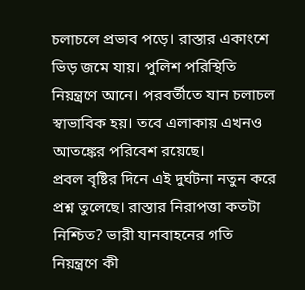চলাচলে প্রভাব পড়ে। রাস্তার একাংশে ভিড় জমে যায়। পুলিশ পরিস্থিতি নিয়ন্ত্রণে আনে। পরবর্তীতে যান চলাচল স্বাভাবিক হয়। তবে এলাকায় এখনও আতঙ্কের পরিবেশ রয়েছে।
প্রবল বৃষ্টির দিনে এই দুর্ঘটনা নতুন করে প্রশ্ন তুলেছে। রাস্তার নিরাপত্তা কতটা নিশ্চিত? ভারী যানবাহনের গতি নিয়ন্ত্রণে কী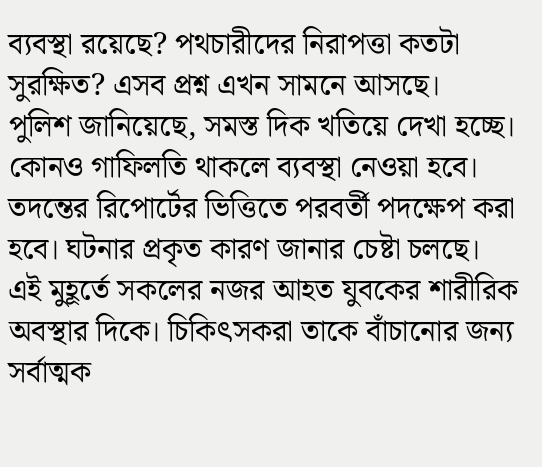ব্যবস্থা রয়েছে? পথচারীদের নিরাপত্তা কতটা সুরক্ষিত? এসব প্রশ্ন এখন সামনে আসছে।
পুলিশ জানিয়েছে, সমস্ত দিক খতিয়ে দেখা হচ্ছে। কোনও গাফিলতি থাকলে ব্যবস্থা নেওয়া হবে। তদন্তের রিপোর্টের ভিত্তিতে পরবর্তী পদক্ষেপ করা হবে। ঘটনার প্রকৃত কারণ জানার চেষ্টা চলছে।
এই মুহূর্তে সকলের নজর আহত যুবকের শারীরিক অবস্থার দিকে। চিকিৎসকরা তাকে বাঁচানোর জন্য সর্বাত্মক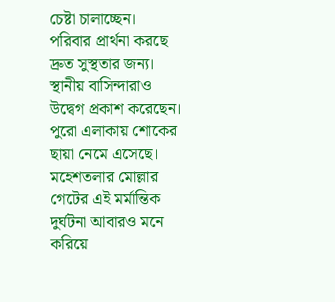চেষ্টা চালাচ্ছেন। পরিবার প্রার্থনা করছে দ্রুত সুস্থতার জন্য। স্থানীয় বাসিন্দারাও উদ্বেগ প্রকাশ করেছেন। পুরো এলাকায় শোকের ছায়া নেমে এসেছে।
মহেশতলার মোল্লার গেটের এই মর্মান্তিক দুর্ঘটনা আবারও মনে করিয়ে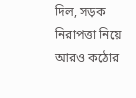দিল, সড়ক নিরাপত্তা নিয়ে আরও কঠোর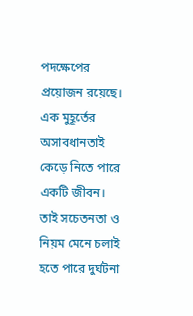পদক্ষেপের প্রয়োজন রয়েছে। এক মুহূর্তের অসাবধানতাই কেড়ে নিতে পারে একটি জীবন। তাই সচেতনতা ও নিয়ম মেনে চলাই হতে পারে দুর্ঘটনা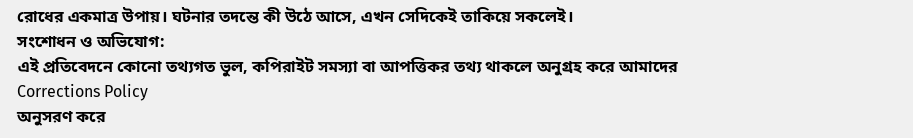রোধের একমাত্র উপায়। ঘটনার তদন্তে কী উঠে আসে, এখন সেদিকেই তাকিয়ে সকলেই।
সংশোধন ও অভিযোগ:
এই প্রতিবেদনে কোনো তথ্যগত ভুল, কপিরাইট সমস্যা বা আপত্তিকর তথ্য থাকলে অনুগ্রহ করে আমাদের
Corrections Policy
অনুসরণ করে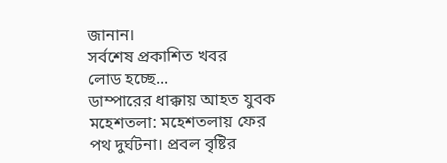জানান।
সর্বশেষ প্রকাশিত খবর
লোড হচ্ছে...
ডাম্পারের ধাক্কায় আহত যুবক মহেশতলা: মহেশতলায় ফের পথ দুর্ঘটনা। প্রবল বৃষ্টির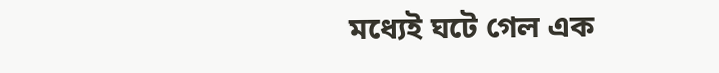মধ্যেই ঘটে গেল এক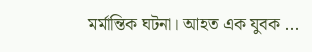মর্মান্তিক ঘটনা। আহত এক যুবক ...